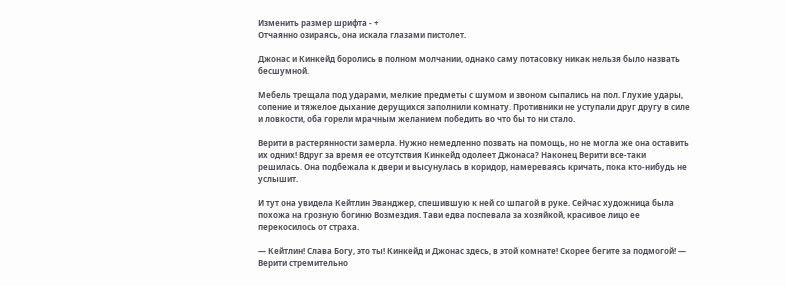Изменить размер шрифта - +
Отчаянно озираясь, она искала глазами пистолет.

Джонас и Кинкейд боролись в полном молчании, однако саму потасовку никак нельзя было назвать бесшумной.

Мебель трещала под ударами, мелкие предметы с шумом и звоном сыпались на пол. Глухие удары, сопение и тяжелое дыхание дерущихся заполнили комнату. Противники не уступали друг другу в силе и ловкости, оба горели мрачным желанием победить во что бы то ни стало.

Верити в растерянности замерла. Нужно немедленно позвать на помощь, но не могла же она оставить их одних! Вдруг за время ее отсутствия Кинкейд одолеет Джонаса? Наконец Верити все-таки решилась. Она подбежала к двери и высунулась в коридор, намереваясь кричать, пока кто-нибудь не услышит.

И тут она увидела Кейтлин Эванджер, спешившую к ней со шпагой в руке. Сейчас художница была похожа на грозную богиню Возмездия. Тави едва поспевала за хозяйкой, красивое лицо ее перекосилось от страха.

— Кейтлин! Слава Богу, это ты! Кинкейд и Джонас здесь, в этой комнате! Скорее бегите за подмогой! — Верити стремительно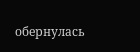обернулась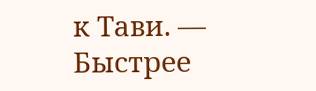к Тави. — Быстрее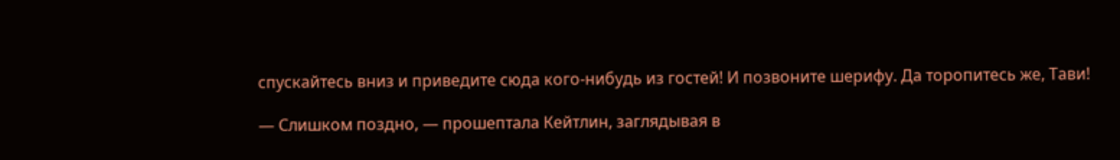спускайтесь вниз и приведите сюда кого-нибудь из гостей! И позвоните шерифу. Да торопитесь же, Тави!

— Слишком поздно, — прошептала Кейтлин, заглядывая в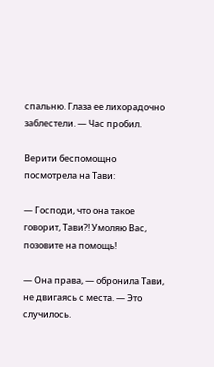спальню. Глаза ее лихорадочно заблестели. — Час пробил.

Верити беспомощно посмотрела на Тави:

— Господи, что она такое говорит, Тави?! Умоляю Вас, позовите на помощь!

— Она права, — обронила Тави, не двигаясь с места. — Это случилось.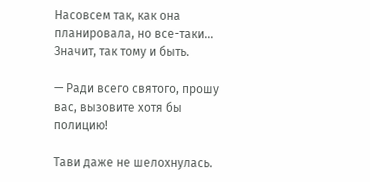Насовсем так, как она планировала, но все-таки… Значит, так тому и быть.

— Ради всего святого, прошу вас, вызовите хотя бы полицию!

Тави даже не шелохнулась.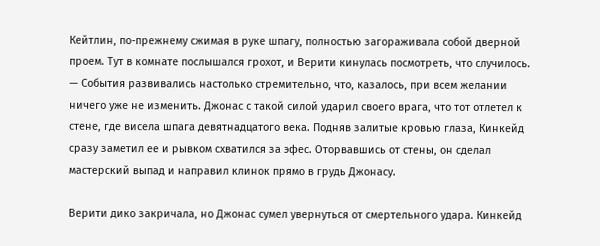Кейтлин, по-прежнему сжимая в руке шпагу, полностью загораживала собой дверной проем. Тут в комнате послышался грохот, и Верити кинулась посмотреть, что случилось. — События развивались настолько стремительно, что, казалось, при всем желании ничего уже не изменить. Джонас с такой силой ударил своего врага, что тот отлетел к стене, где висела шпага девятнадцатого века. Подняв залитые кровью глаза, Кинкейд сразу заметил ее и рывком схватился за эфес. Оторвавшись от стены, он сделал мастерский выпад и направил клинок прямо в грудь Джонасу.

Верити дико закричала, но Джонас сумел увернуться от смертельного удара. Кинкейд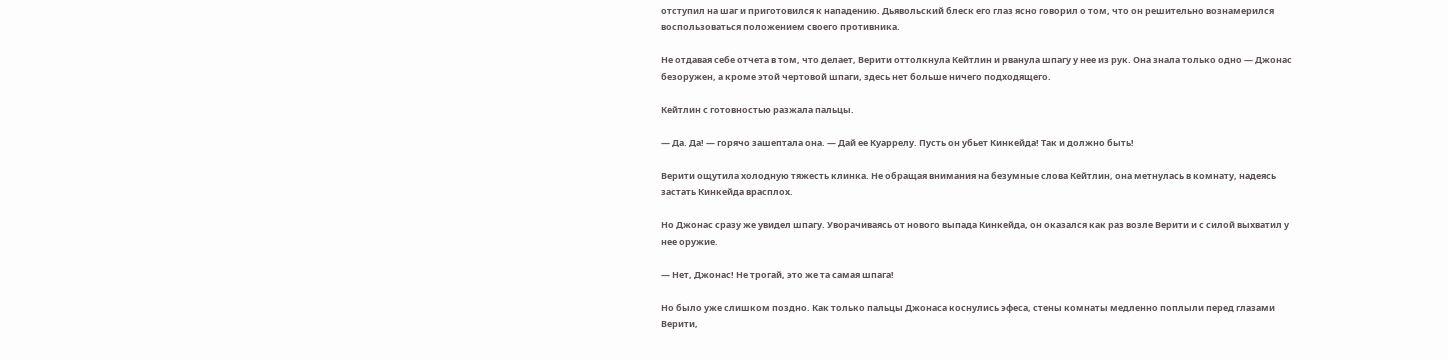отступил на шаг и приготовился к нападению. Дьявольский блеск его глаз ясно говорил о том, что он решительно вознамерился воспользоваться положением своего противника.

Не отдавая себе отчета в том, что делает, Верити оттолкнула Кейтлин и рванула шпагу у нее из рук. Она знала только одно — Джонас безоружен, а кроме этой чертовой шпаги, здесь нет больше ничего подходящего.

Кейтлин с готовностью разжала пальцы.

— Да. Да! — горячо зашептала она. — Дай ее Куаррелу. Пусть он убьет Кинкейда! Так и должно быть!

Верити ощутила холодную тяжесть клинка. Не обращая внимания на безумные слова Кейтлин, она метнулась в комнату, надеясь застать Кинкейда врасплох.

Но Джонас сразу же увидел шпагу. Уворачиваясь от нового выпада Кинкейда, он оказался как раз возле Верити и с силой выхватил у нее оружие.

— Нет, Джонас! Не трогай, это же та самая шпага!

Но было уже слишком поздно. Как только пальцы Джонаса коснулись эфеса, стены комнаты медленно поплыли перед глазами Верити,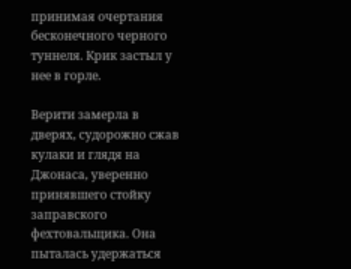принимая очертания бесконечного черного туннеля. Крик застыл у нее в горле.

Верити замерла в дверях, судорожно сжав кулаки и глядя на Джонаса, уверенно принявшего стойку заправского фехтовальщика. Она пыталась удержаться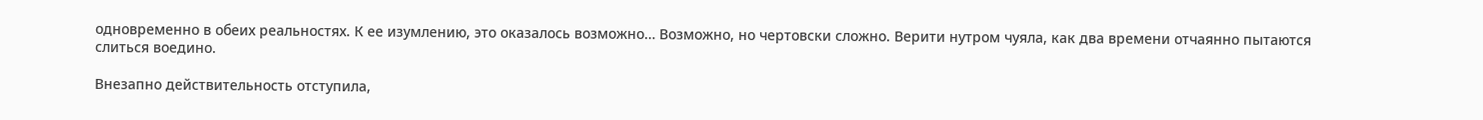одновременно в обеих реальностях. К ее изумлению, это оказалось возможно… Возможно, но чертовски сложно. Верити нутром чуяла, как два времени отчаянно пытаются слиться воедино.

Внезапно действительность отступила,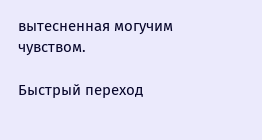вытесненная могучим чувством.

Быстрый переход